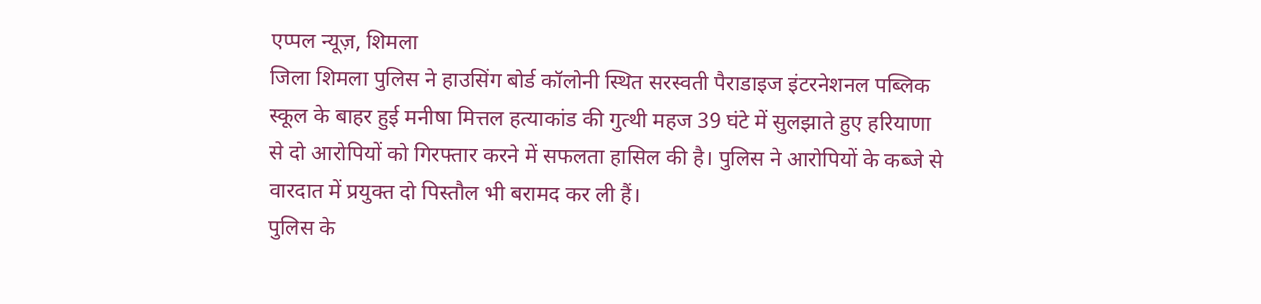एप्पल न्यूज़, शिमला
जिला शिमला पुलिस ने हाउसिंग बोर्ड कॉलोनी स्थित सरस्वती पैराडाइज इंटरनेशनल पब्लिक स्कूल के बाहर हुई मनीषा मित्तल हत्याकांड की गुत्थी महज 39 घंटे में सुलझाते हुए हरियाणा से दो आरोपियों को गिरफ्तार करने में सफलता हासिल की है। पुलिस ने आरोपियों के कब्जे से वारदात में प्रयुक्त दो पिस्तौल भी बरामद कर ली हैं।
पुलिस के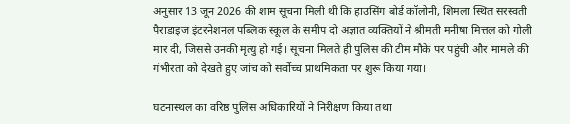अनुसार 13 जून 2026 की शाम सूचना मिली थी कि हाउसिंग बोर्ड कॉलोनी, शिमला स्थित सरस्वती पैराडाइज इंटरनेशनल पब्लिक स्कूल के समीप दो अज्ञात व्यक्तियों ने श्रीमती मनीषा मित्तल को गोली मार दी, जिससे उनकी मृत्यु हो गई। सूचना मिलते ही पुलिस की टीम मौके पर पहुंची और मामले की गंभीरता को देखते हुए जांच को सर्वोच्च प्राथमिकता पर शुरू किया गया।

घटनास्थल का वरिष्ठ पुलिस अधिकारियों ने निरीक्षण किया तथा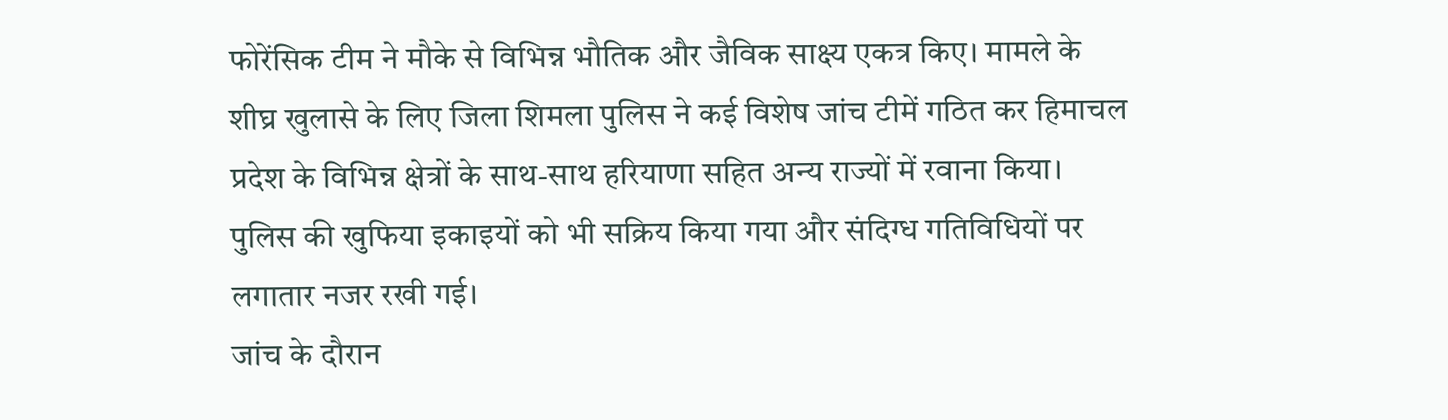फोरेंसिक टीम ने मौके से विभिन्न भौतिक और जैविक साक्ष्य एकत्र किए। मामले के शीघ्र खुलासे के लिए जिला शिमला पुलिस ने कई विशेष जांच टीमें गठित कर हिमाचल प्रदेश के विभिन्न क्षेत्रों के साथ-साथ हरियाणा सहित अन्य राज्यों में रवाना किया। पुलिस की खुफिया इकाइयों को भी सक्रिय किया गया और संदिग्ध गतिविधियों पर लगातार नजर रखी गई।
जांच के दौरान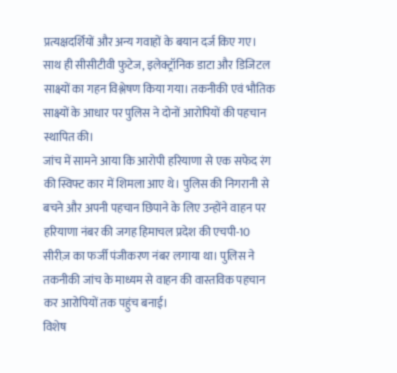प्रत्यक्षदर्शियों और अन्य गवाहों के बयान दर्ज किए गए। साथ ही सीसीटीवी फुटेज, इलेक्ट्रॉनिक डाटा और डिजिटल साक्ष्यों का गहन विश्लेषण किया गया। तकनीकी एवं भौतिक साक्ष्यों के आधार पर पुलिस ने दोनों आरोपियों की पहचान स्थापित की।
जांच में सामने आया कि आरोपी हरियाणा से एक सफेद रंग की स्विफ्ट कार में शिमला आए थे। पुलिस की निगरानी से बचने और अपनी पहचान छिपाने के लिए उन्होंने वाहन पर हरियाणा नंबर की जगह हिमाचल प्रदेश की एचपी-10 सीरीज़ का फर्जी पंजीकरण नंबर लगाया था। पुलिस ने तकनीकी जांच के माध्यम से वाहन की वास्तविक पहचान कर आरोपियों तक पहुंच बनाई।
विशेष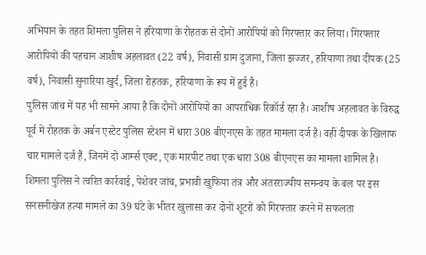अभियान के तहत शिमला पुलिस ने हरियाणा के रोहतक से दोनों आरोपियों को गिरफ्तार कर लिया। गिरफ्तार आरोपियों की पहचान आशीष अहलावत (22 वर्ष), निवासी ग्राम दुजाना, जिला झज्जर, हरियाणा तथा दीपक (25 वर्ष), निवासी सुनारिया खुर्द, जिला रोहतक, हरियाणा के रूप में हुई है।
पुलिस जांच में यह भी सामने आया है कि दोनों आरोपियों का आपराधिक रिकॉर्ड रहा है। आशीष अहलावत के विरुद्ध पूर्व में रोहतक के अर्बन एस्टेट पुलिस स्टेशन में धारा 308 बीएनएस के तहत मामला दर्ज है। वहीं दीपक के खिलाफ चार मामले दर्ज हैं, जिनमें दो आर्म्स एक्ट, एक मारपीट तथा एक धारा 308 बीएनएस का मामला शामिल है।
शिमला पुलिस ने त्वरित कार्रवाई, पेशेवर जांच, प्रभावी खुफिया तंत्र और अंतरराज्यीय समन्वय के बल पर इस सनसनीखेज हत्या मामले का 39 घंटे के भीतर खुलासा कर दोनों शूटरों को गिरफ्तार करने में सफलता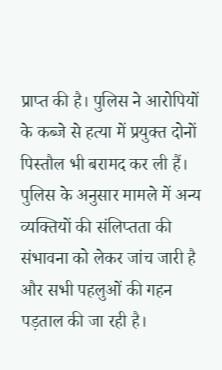प्राप्त की है। पुलिस ने आरोपियों के कब्जे से हत्या में प्रयुक्त दोनों पिस्तौल भी बरामद कर ली हैं।
पुलिस के अनुसार मामले में अन्य व्यक्तियों की संलिप्तता की संभावना को लेकर जांच जारी है और सभी पहलुओं की गहन पड़ताल की जा रही है।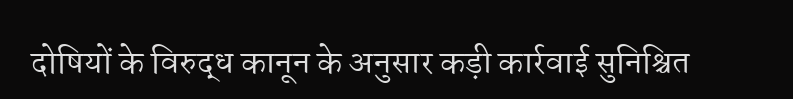दोषियों के विरुद्ध कानून के अनुसार कड़ी कार्रवाई सुनिश्चित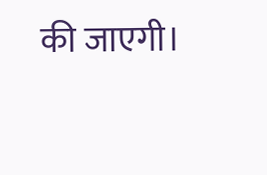की जाएगी।